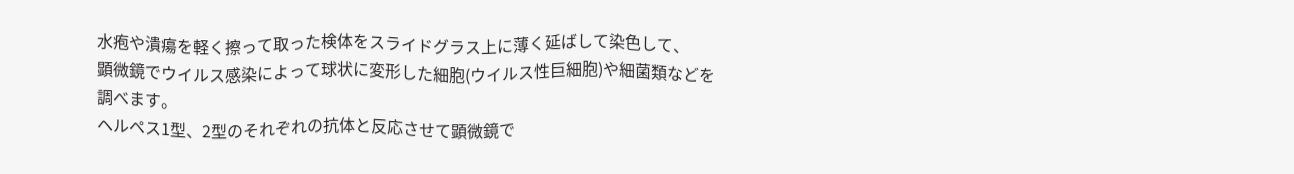水疱や潰瘍を軽く擦って取った検体をスライドグラス上に薄く延ばして染色して、
顕微鏡でウイルス感染によって球状に変形した細胞(ウイルス性巨細胞)や細菌類などを
調べます。
ヘルペス1型、2型のそれぞれの抗体と反応させて顕微鏡で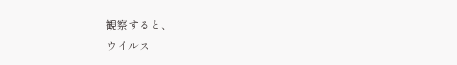観察すると、
ウイルス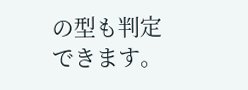の型も判定できます。